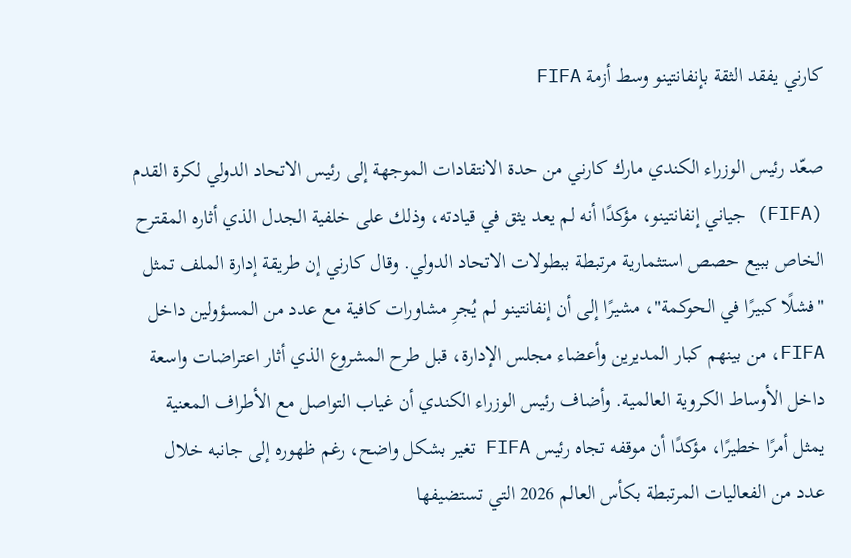كارني يفقد الثقة بإنفانتينو وسط أزمة FIFA

صعّد رئيس الوزراء الكندي مارك كارني من حدة الانتقادات الموجهة إلى رئيس الاتحاد الدولي لكرة القدم (FIFA) جياني إنفانتينو، مؤكدًا أنه لم يعد يثق في قيادته، وذلك على خلفية الجدل الذي أثاره المقترح الخاص ببيع حصص استثمارية مرتبطة ببطولات الاتحاد الدولي. وقال كارني إن طريقة إدارة الملف تمثل "فشلًا كبيرًا في الحوكمة"، مشيرًا إلى أن إنفانتينو لم يُجرِ مشاورات كافية مع عدد من المسؤولين داخل FIFA، من بينهم كبار المديرين وأعضاء مجلس الإدارة، قبل طرح المشروع الذي أثار اعتراضات واسعة داخل الأوساط الكروية العالمية. وأضاف رئيس الوزراء الكندي أن غياب التواصل مع الأطراف المعنية يمثل أمرًا خطيرًا، مؤكدًا أن موقفه تجاه رئيس FIFA تغير بشكل واضح، رغم ظهوره إلى جانبه خلال عدد من الفعاليات المرتبطة بكأس العالم 2026 التي تستضيفها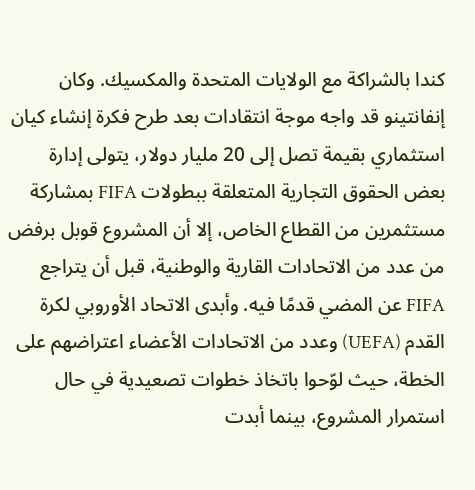كندا بالشراكة مع الولايات المتحدة والمكسيك. وكان إنفانتينو قد واجه موجة انتقادات بعد طرح فكرة إنشاء كيان استثماري بقيمة تصل إلى 20 مليار دولار، يتولى إدارة بعض الحقوق التجارية المتعلقة ببطولات FIFA بمشاركة مستثمرين من القطاع الخاص، إلا أن المشروع قوبل برفض من عدد من الاتحادات القارية والوطنية، قبل أن يتراجع FIFA عن المضي قدمًا فيه. وأبدى الاتحاد الأوروبي لكرة القدم (UEFA) وعدد من الاتحادات الأعضاء اعتراضهم على الخطة، حيث لوّحوا باتخاذ خطوات تصعيدية في حال استمرار المشروع، بينما أبدت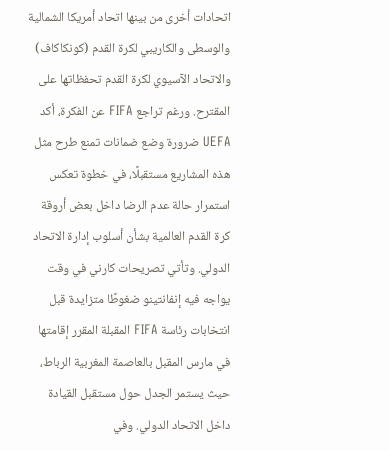اتحادات أخرى من بينها اتحاد أمريكا الشمالية والوسطى والكاريبي لكرة القدم (كونكاكاف) والاتحاد الآسيوي لكرة القدم تحفظاتها على المقترح. ورغم تراجع FIFA عن الفكرة، أكد UEFA ضرورة وضع ضمانات تمنع طرح مثل هذه المشاريع مستقبلًا، في خطوة تعكس استمرار حالة عدم الرضا داخل بعض أروقة كرة القدم العالمية بشأن أسلوب إدارة الاتحاد الدولي. وتأتي تصريحات كارني في وقت يواجه فيه إنفانتينو ضغوطًا متزايدة قبل انتخابات رئاسة FIFA المقبلة المقرر إقامتها في مارس المقبل بالعاصمة المغربية الرباط، حيث يستمر الجدل حول مستقبل القيادة داخل الاتحاد الدولي. وفي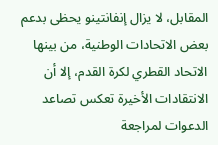المقابل، لا يزال إنفانتينو يحظى بدعم بعض الاتحادات الوطنية، من بينها الاتحاد القطري لكرة القدم، إلا أن الانتقادات الأخيرة تعكس تصاعد الدعوات لمراجعة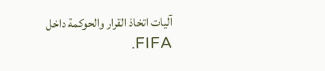آليات اتخاذ القرار والحوكمة داخل FIFA.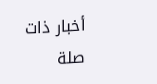أخبار ذات صلة